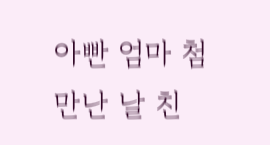아빤 엄마 첨 만난 날 친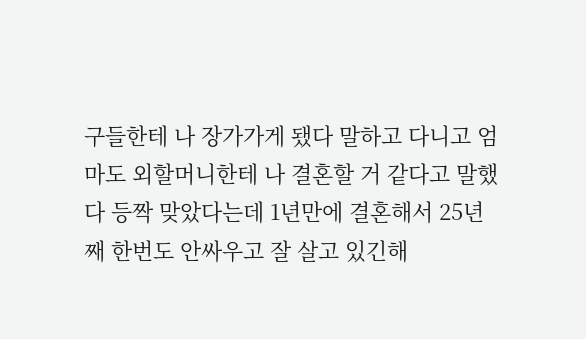구들한테 나 장가가게 됐다 말하고 다니고 엄마도 외할머니한테 나 결혼할 거 같다고 말했다 등짝 맞았다는데 1년만에 결혼해서 25년째 한번도 안싸우고 잘 살고 있긴해